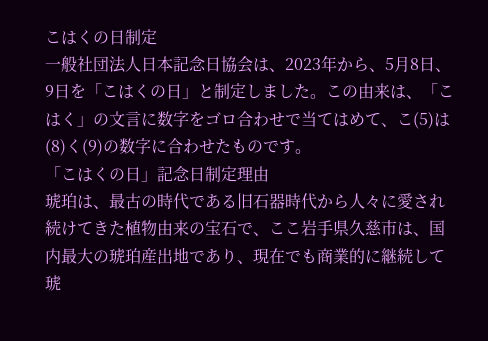こはくの日制定
一般社団法人日本記念日協会は、2023年から、5月8日、9日を「こはくの日」と制定しました。この由来は、「こはく」の文言に数字をゴロ合わせで当てはめて、こ(5)は(8)く(9)の数字に合わせたものです。
「こはくの日」記念日制定理由
琥珀は、最古の時代である旧石器時代から人々に愛され続けてきた植物由来の宝石で、ここ岩手県久慈市は、国内最大の琥珀産出地であり、現在でも商業的に継続して琥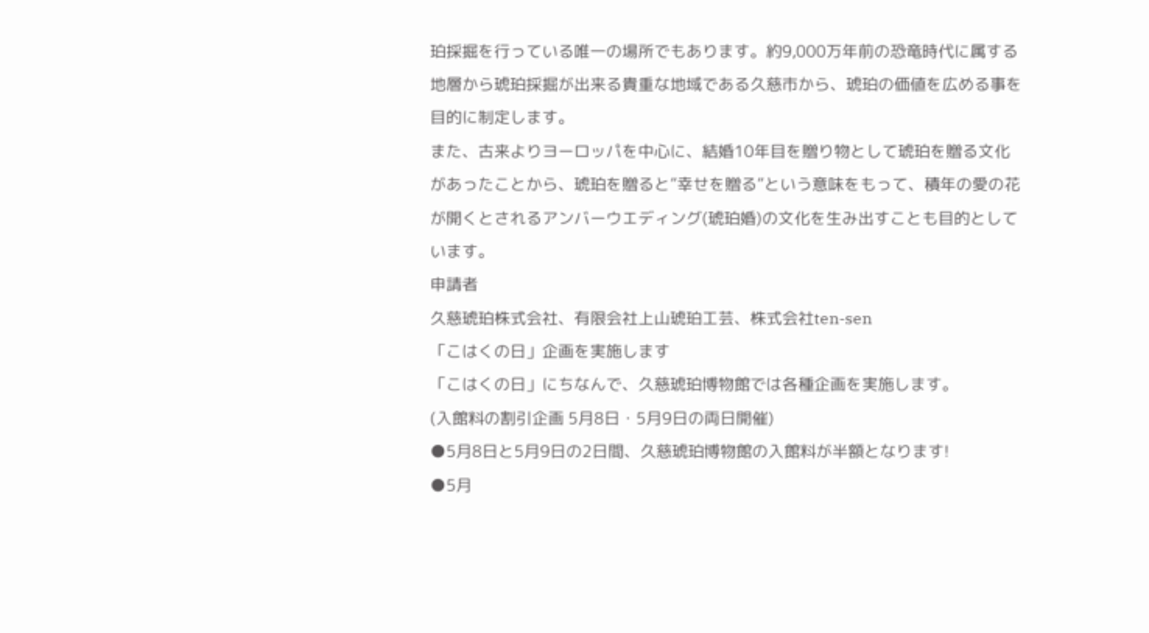珀採掘を行っている唯一の場所でもあります。約9,000万年前の恐竜時代に属する地層から琥珀採掘が出来る貴重な地域である久慈市から、琥珀の価値を広める事を目的に制定します。
また、古来よりヨーロッパを中心に、結婚10年目を贈り物として琥珀を贈る文化があったことから、琥珀を贈ると”幸せを贈る”という意味をもって、積年の愛の花が開くとされるアンバーウエディング(琥珀婚)の文化を生み出すことも目的としています。
申請者
久慈琥珀株式会社、有限会社上山琥珀工芸、株式会社ten-sen
「こはくの日」企画を実施します
「こはくの日」にちなんで、久慈琥珀博物館では各種企画を実施します。
(入館料の割引企画 5月8日・5月9日の両日開催)
●5月8日と5月9日の2日間、久慈琥珀博物館の入館料が半額となります!
●5月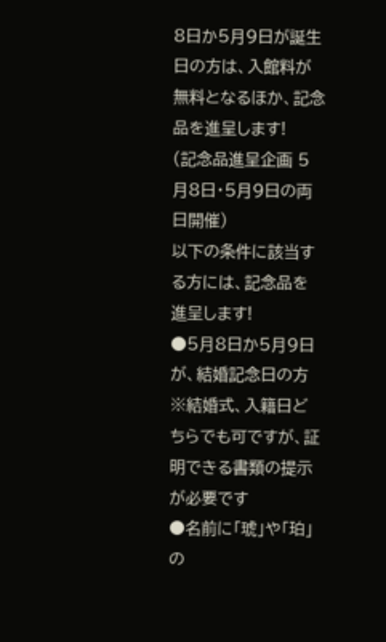8日か5月9日が誕生日の方は、入館料が無料となるほか、記念品を進呈します!
(記念品進呈企画 5月8日・5月9日の両日開催)
以下の条件に該当する方には、記念品を進呈します!
●5月8日か5月9日が、結婚記念日の方
※結婚式、入籍日どちらでも可ですが、証明できる書類の提示が必要です
●名前に「琥」や「珀」の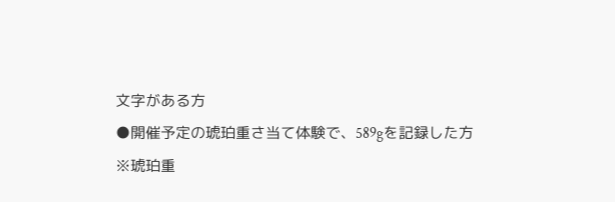文字がある方
●開催予定の琥珀重さ当て体験で、589gを記録した方
※琥珀重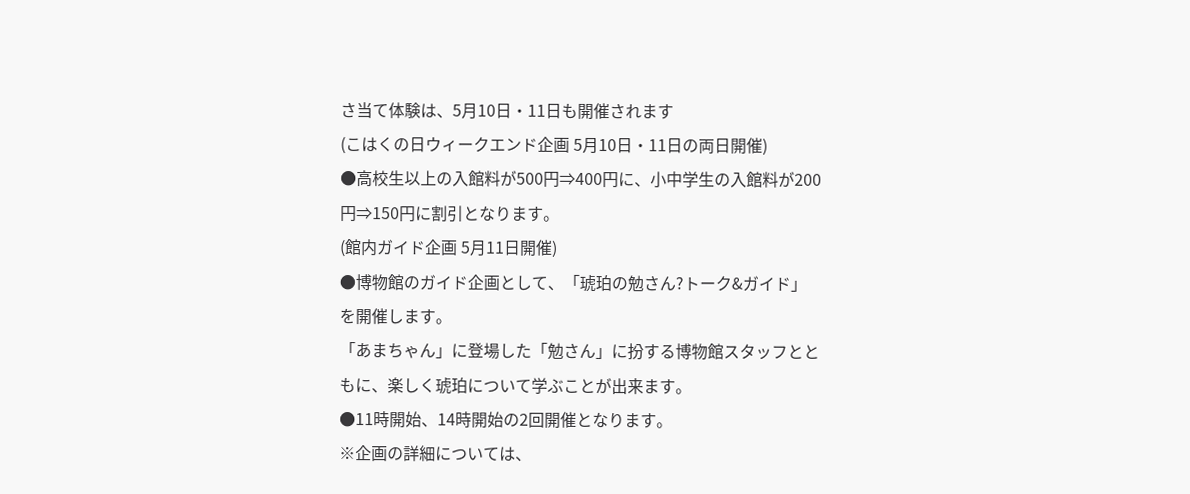さ当て体験は、5月10日・11日も開催されます
(こはくの日ウィークエンド企画 5月10日・11日の両日開催)
●高校生以上の入館料が500円⇒400円に、小中学生の入館料が200円⇒150円に割引となります。
(館内ガイド企画 5月11日開催)
●博物館のガイド企画として、「琥珀の勉さん?トーク&ガイド」を開催します。
「あまちゃん」に登場した「勉さん」に扮する博物館スタッフとともに、楽しく琥珀について学ぶことが出来ます。
●11時開始、14時開始の2回開催となります。
※企画の詳細については、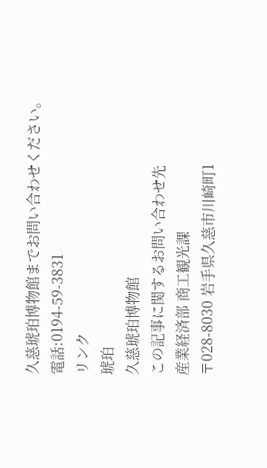久慈琥珀博物館までお問い合わせください。
電話:0194-59-3831
リンク
琥珀
久慈琥珀博物館
この記事に関するお問い合わせ先
産業経済部 商工観光課
〒028-8030 岩手県久慈市川崎町1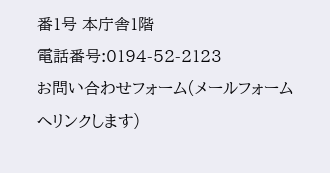番1号 本庁舎1階
電話番号:0194-52-2123
お問い合わせフォーム(メールフォームへリンクします)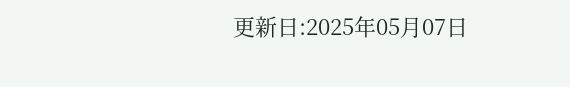更新日:2025年05月07日